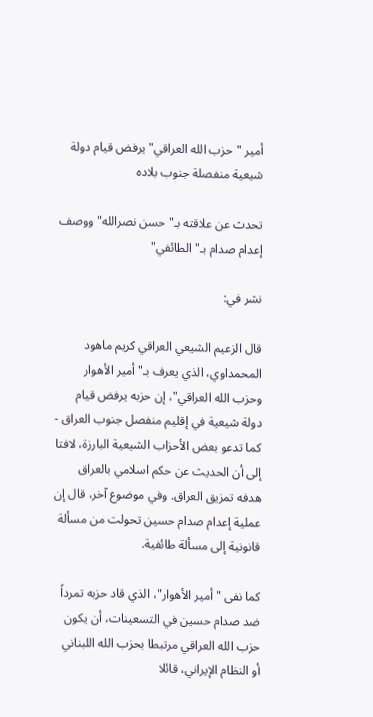أمير "حزب الله العراقي" يرفض قيام دولة شيعية منفصلة جنوب بلاده

تحدث عن علاقته بـ"حسن نصرالله" ووصف إعدام صدام بـ"الطائفي"

نشر في:

قال الزعيم الشيعي العراقي كريم ماهود المحمداوي، الذي يعرف بـ"أمير الأهوار وحزب الله العراقي"، إن حزبه يرفض قيام دولة شيعية في إقليم منفصل جنوب العراق - كما تدعو بعض الأحزاب الشيعية البارزة، لافتا إلى أن الحديث عن حكم اسلامي بالعراق هدفه تمزيق العراق. وفي موضوع آخر، قال إن عملية إعدام صدام حسين تحولت من مسألة قانونية إلى مسألة طائفية.

كما نفى "أمير الأهوار"، الذي قاد حزبه تمرداً ضد صدام حسين في التسعينات، أن يكون حزب الله العراقي مرتبطا بحزب الله اللبناني أو النظام الإيراني، قائلا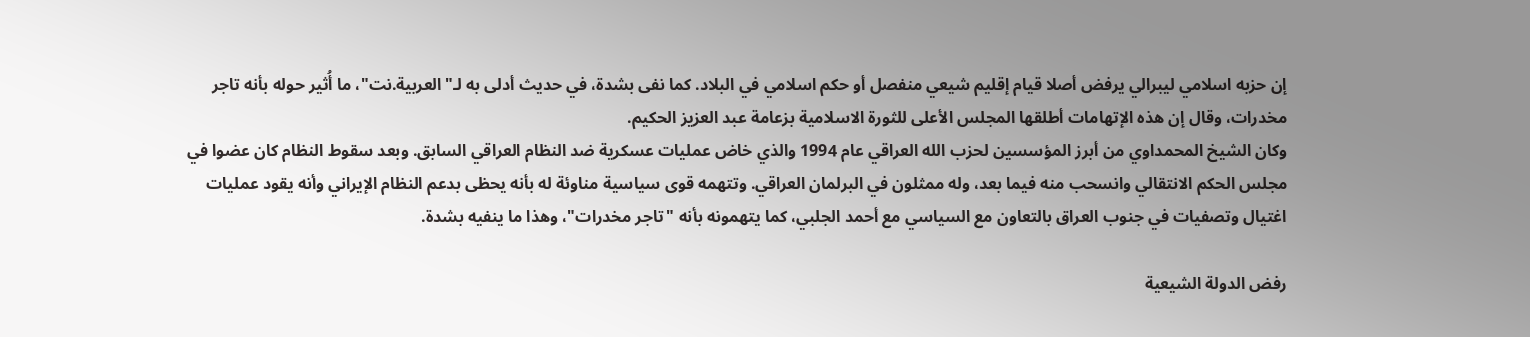إن حزبه اسلامي ليبرالي يرفض أصلا قيام إقليم شيعي منفصل أو حكم اسلامي في البلاد. كما نفى بشدة، في حديث أدلى به لـ"العربية.نت"، ما أُثير حوله بأنه تاجر مخدرات، وقال إن هذه الإتهامات أطلقها المجلس الأعلى للثورة الاسلامية بزعامة عبد العزيز الحكيم.
وكان الشيخ المحمداوي من أبرز المؤسسين لحزب الله العراقي عام 1994 والذي خاض عمليات عسكرية ضد النظام العراقي السابق. وبعد سقوط النظام كان عضوا في مجلس الحكم الانتقالي وانسحب منه فيما بعد، وله ممثلون في البرلمان العراقي. وتتهمه قوى سياسية مناوئة له بأنه يحظى بدعم النظام الإيراني وأنه يقود عمليات اغتيال وتصفيات في جنوب العراق بالتعاون مع السياسي مع أحمد الجلبي، كما يتهمونه بأنه "تاجر مخدرات"، وهذا ما ينفيه بشدة.

رفض الدولة الشيعية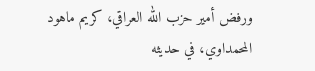ورفض أمير حزب الله العراقي، كريم ماهود المحمداوي، في حديثه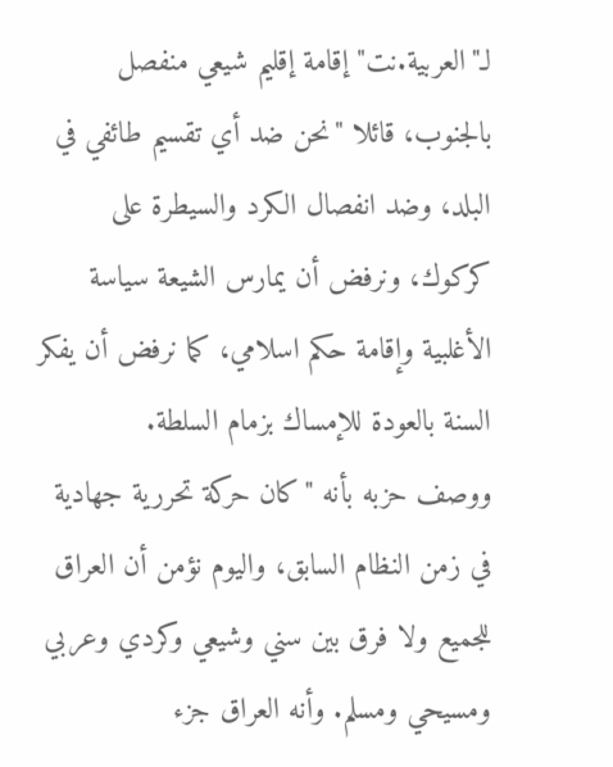لـ"العربية.نت" إقامة إقليم شيعي منفصل بالجنوب، قائلا "نحن ضد أي تقسيم طائفي في البلد، وضد انفصال الكرد والسيطرة على كركوك، ونرفض أن يمارس الشيعة سياسة الأغلبية وإقامة حكم اسلامي، كما نرفض أن يفكر السنة بالعودة للإمساك بزمام السلطة.
ووصف حزبه بأنه "كان حركة تحررية جهادية في زمن النظام السابق، واليوم نؤمن أن العراق للجميع ولا فرق بين سني وشيعي وكردي وعربي ومسيحي ومسلم. وأنه العراق جزء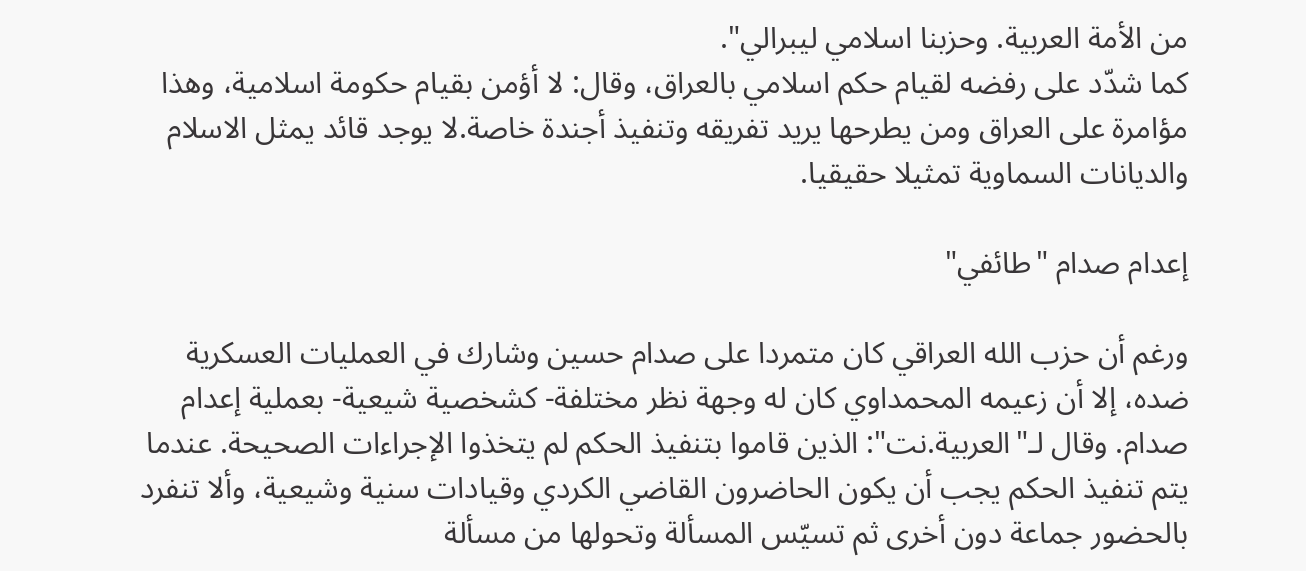من الأمة العربية. وحزبنا اسلامي ليبرالي".
كما شدّد على رفضه لقيام حكم اسلامي بالعراق، وقال: لا أؤمن بقيام حكومة اسلامية، وهذا مؤامرة على العراق ومن يطرحها يريد تفريقه وتنفيذ أجندة خاصة.لا يوجد قائد يمثل الاسلام والديانات السماوية تمثيلا حقيقيا.

إعدام صدام "طائفي"

ورغم أن حزب الله العراقي كان متمردا على صدام حسين وشارك في العمليات العسكرية ضده، إلا أن زعيمه المحمداوي كان له وجهة نظر مختلفة- كشخصية شيعية- بعملية إعدام صدام. وقال لـ"العربية.نت": الذين قاموا بتنفيذ الحكم لم يتخذوا الإجراءات الصحيحة. عندما يتم تنفيذ الحكم يجب أن يكون الحاضرون القاضي الكردي وقيادات سنية وشيعية، وألا تنفرد بالحضور جماعة دون أخرى ثم تسيّس المسألة وتحولها من مسألة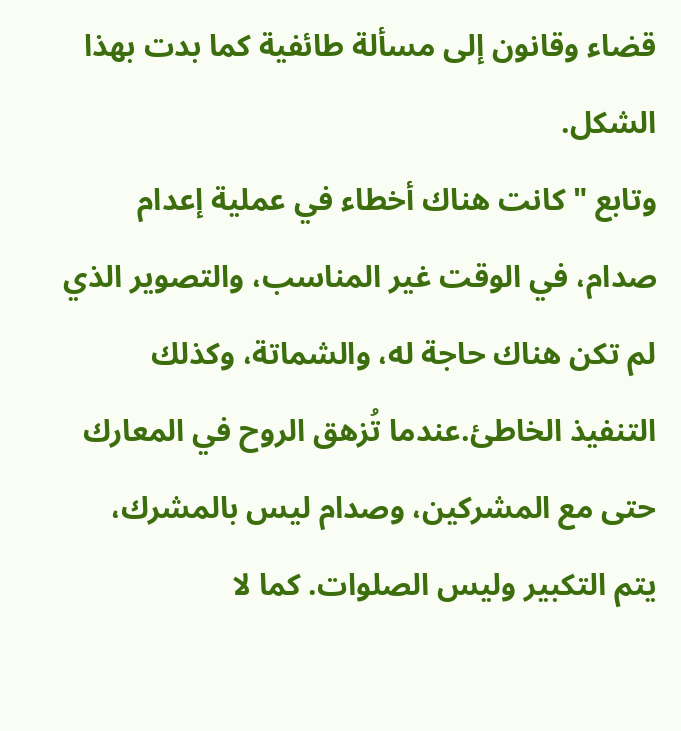قضاء وقانون إلى مسألة طائفية كما بدت بهذا الشكل.
وتابع " كانت هناك أخطاء في عملية إعدام صدام، في الوقت غير المناسب، والتصوير الذي لم تكن هناك حاجة له، والشماتة، وكذلك التنفيذ الخاطئ.عندما تُزهق الروح في المعارك حتى مع المشركين، وصدام ليس بالمشرك، يتم التكبير وليس الصلوات. كما لا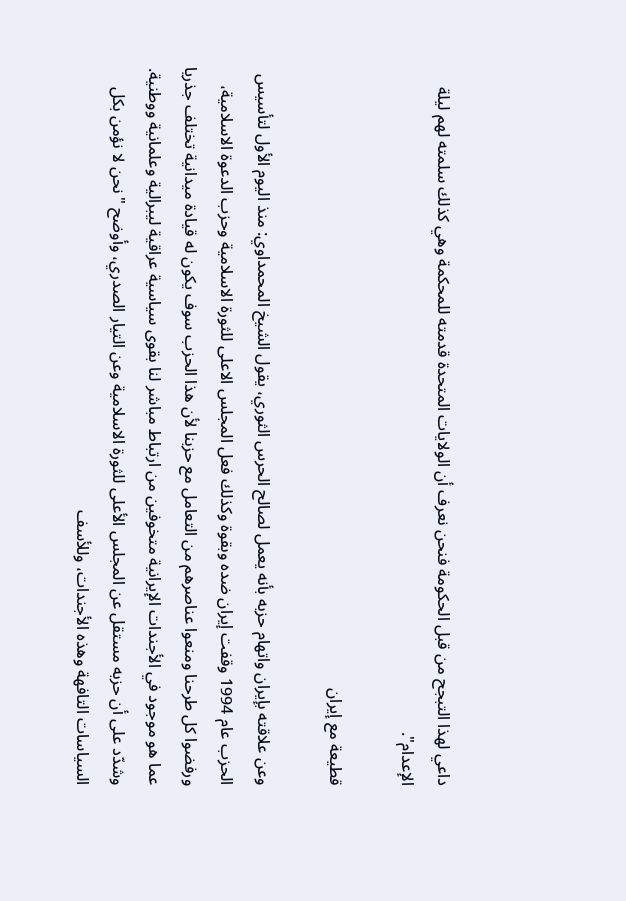داعي لهذا التبجح من قبل الحكومة فنحن نعرف أن الولايات المتحدة قدمته للمحكمة وهي كذلك سلمته لهم ليلة الإعدام".

قطيعة مع إيران

وعن علاقته بإيران واتهام حزبه بأنه يعمل لصالح الحرس الثوري، يقول الشيخ المحمداوي: منذ اليوم الأول لتأسيس الحزب عام 1994 وقفت إيران ضده وبقوة وكذلك فعل المجلس الاعلى للثورة الاسلامية وحزب الدعوة الاسلامية، ورفضوا كل طرحنا ومنعوا عناصرهم من التعامل مع حزبنا لأن هذا الحزب سوف يكون له قيادة ميدانية تختلف جذريا عما هو موجود في الأجندات الإيرانية متخوفين من ارتباط مباشر لنا بقوى سياسية عراقية ليبرالية وعلمانية ووطنية.
وشدّد على أن حزبه مستقل عن المجلس الأعلى للثورة الاسلامية وعن التيار الصدري، وأوضح "نحن لا نؤمن بكل السياسات التافهة وهذه الأجندات، وللأسف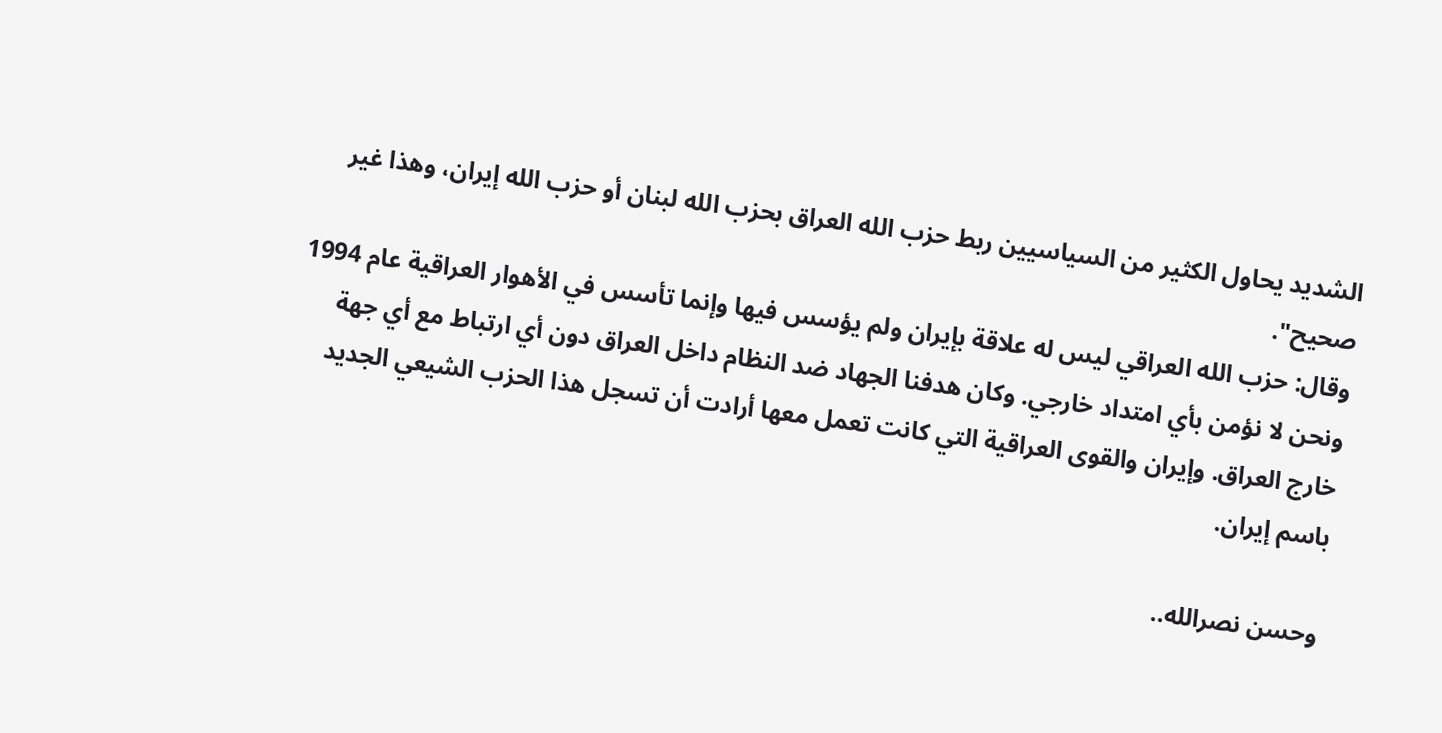الشديد يحاول الكثير من السياسيين ربط حزب الله العراق بحزب الله لبنان أو حزب الله إيران، وهذا غير صحيح".
وقال: حزب الله العراقي ليس له علاقة بإيران ولم يؤسس فيها وإنما تأسس في الأهوار العراقية عام 1994 ونحن لا نؤمن بأي امتداد خارجي. وكان هدفنا الجهاد ضد النظام داخل العراق دون أي ارتباط مع أي جهة خارج العراق. وإيران والقوى العراقية التي كانت تعمل معها أرادت أن تسجل هذا الحزب الشيعي الجديد باسم إيران.

وحسن نصرالله..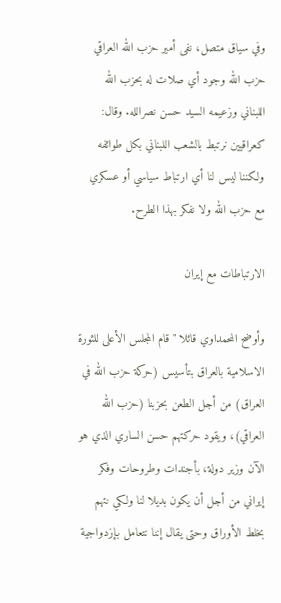وفي سياق متصل، نفى أمير حزب الله العراقي حزب الله وجود أي صلات له بحزب الله اللبناني وزعيمه السيد حسن نصرالله. وقال: كعراقيين نرتبط بالشعب اللبناني بكل طوائفه ولكننا ليس لنا أي ارتباط سياسي أو عسكري مع حزب الله ولا نفكر بهذا الطرح.

الارتباطات مع إيران

وأوضح المحمداوي قائلا "قام المجلس الأعلى للثورة الاسلامية بالعراق بتأسيس (حركة حزب الله في العراق) من أجل الطعن بحزبنا (حزب الله العراقي)، ويقود حركتهم حسن الساري الذي هو الآن وزير دولة، بأجندات وطروحات وفكر إيراني من أجل أن يكون بديلا لنا ولكي نتهم بخلط الأوراق وحتى يقال إننا نتعامل بإزدواجية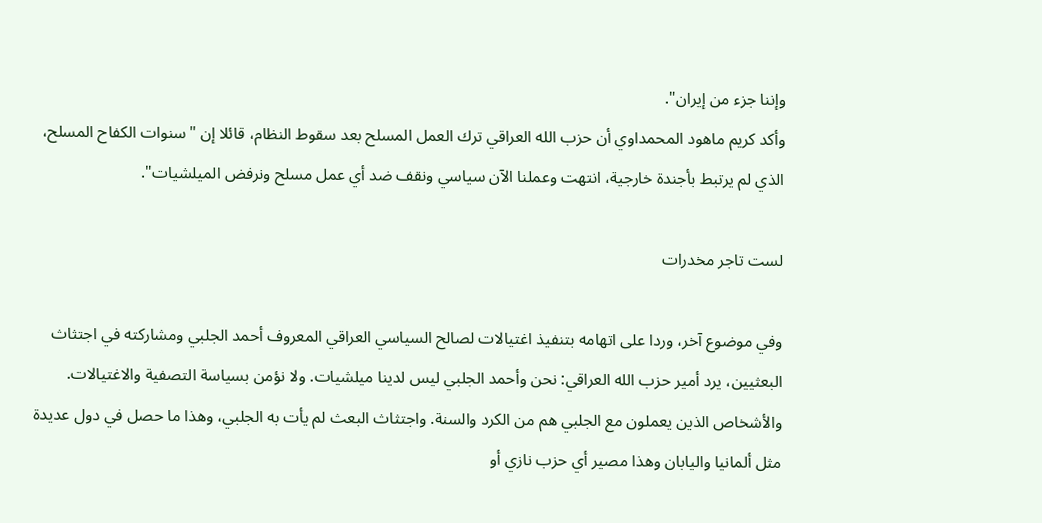وإننا جزء من إيران".
وأكد كريم ماهود المحمداوي أن حزب الله العراقي ترك العمل المسلح بعد سقوط النظام، قائلا إن "سنوات الكفاح المسلح، الذي لم يرتبط بأجندة خارجية، انتهت وعملنا الآن سياسي ونقف ضد أي عمل مسلح ونرفض الميلشيات".

لست تاجر مخدرات

وفي موضوع آخر، وردا على اتهامه بتنفيذ اغتيالات لصالح السياسي العراقي المعروف أحمد الجلبي ومشاركته في اجتثاث البعثيين، يرد أمير حزب الله العراقي: نحن وأحمد الجلبي ليس لدينا ميلشيات. ولا نؤمن بسياسة التصفية والاغتيالات. والأشخاص الذين يعملون مع الجلبي هم من الكرد والسنة. واجتثاث البعث لم يأت به الجلبي، وهذا ما حصل في دول عديدة مثل ألمانيا واليابان وهذا مصير أي حزب نازي أو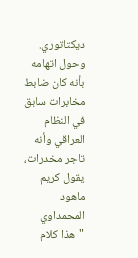ديكتاتوري.
وحول اتهامه بأنه كان ضابط مخابرات سابق في النظام العراقي وأنه تاجر مخدرات، يقول كريم ماهود المحمداوي "هذا كلام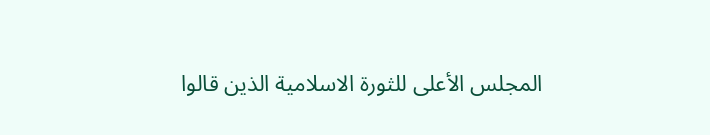المجلس الأعلى للثورة الاسلامية الذين قالوا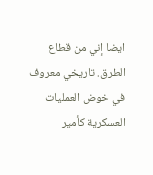ايضا إني من قطاع الطرق. تاريخي معروف في خوض العمليات العسكرية كأمير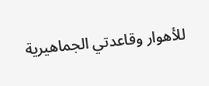للأهوار وقاعدتي الجماهيرية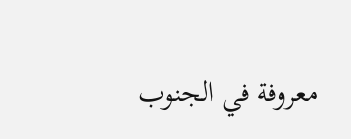معروفة في الجنوب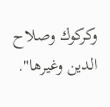وكركوك وصلاح الدين وغيرها".